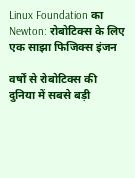Linux Foundation का Newton: रोबोटिक्स के लिए एक साझा फिजिक्स इंजन

वर्षों से रोबोटिक्स की दुनिया में सबसे बड़ी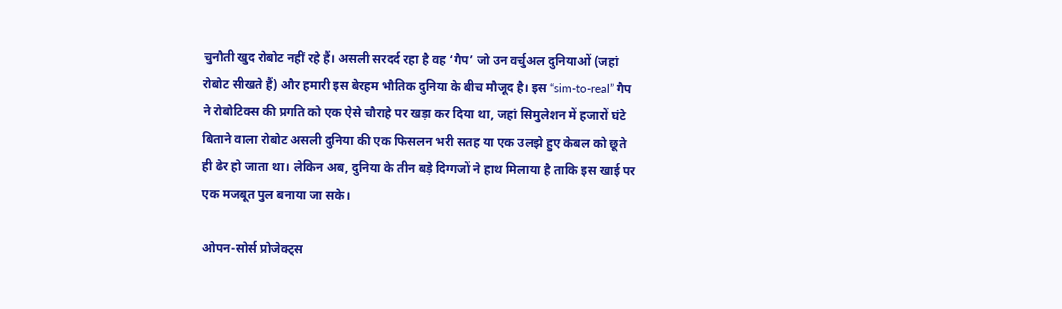चुनौती खुद रोबोट नहीं रहे हैं। असली सरदर्द रहा है वह ‘गैप’ जो उन वर्चुअल दुनियाओं (जहां रोबोट सीखते हैं) और हमारी इस बेरहम भौतिक दुनिया के बीच मौजूद है। इस “sim-to-real” गैप ने रोबोटिक्स की प्रगति को एक ऐसे चौराहे पर खड़ा कर दिया था, जहां सिमुलेशन में हजारों घंटे बिताने वाला रोबोट असली दुनिया की एक फिसलन भरी सतह या एक उलझे हुए केबल को छूते ही ढेर हो जाता था। लेकिन अब, दुनिया के तीन बड़े दिग्गजों ने हाथ मिलाया है ताकि इस खाई पर एक मजबूत पुल बनाया जा सके।

ओपन-सोर्स प्रोजेक्ट्स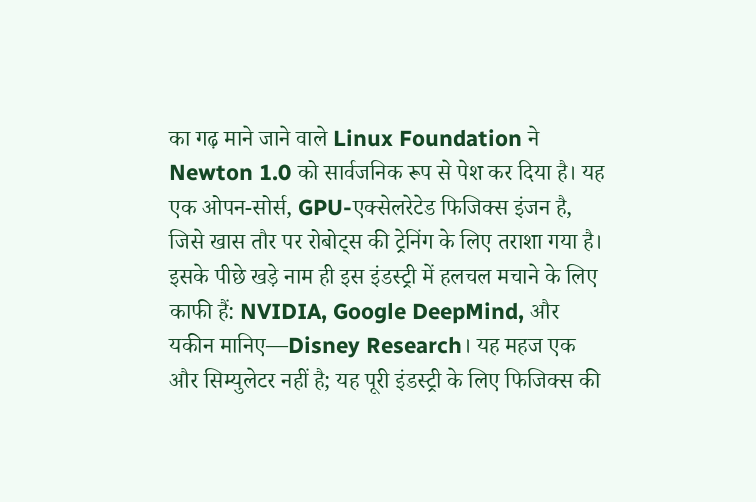का गढ़ माने जाने वाले Linux Foundation ने Newton 1.0 को सार्वजनिक रूप से पेश कर दिया है। यह एक ओपन-सोर्स, GPU-एक्सेलरेटेड फिजिक्स इंजन है, जिसे खास तौर पर रोबोट्स की ट्रेनिंग के लिए तराशा गया है। इसके पीछे खड़े नाम ही इस इंडस्ट्री में हलचल मचाने के लिए काफी हैं: NVIDIA, Google DeepMind, और यकीन मानिए—Disney Research। यह महज एक और सिम्युलेटर नहीं है; यह पूरी इंडस्ट्री के लिए फिजिक्स की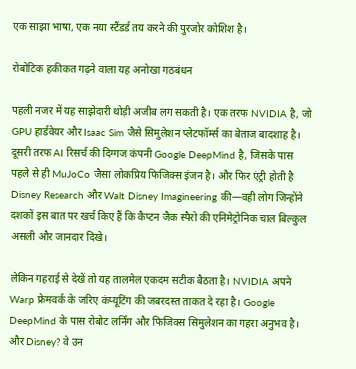एक साझा भाषा, एक नया स्टैंडर्ड तय करने की पुरजोर कोशिश है।

रोबोटिक हकीकत गढ़ने वाला यह अनोखा गठबंधन

पहली नजर में यह साझेदारी थोड़ी अजीब लग सकती है। एक तरफ NVIDIA है, जो GPU हार्डवेयर और Isaac Sim जैसे सिमुलेशन प्लेटफॉर्म्स का बेताज बादशाह है। दूसरी तरफ AI रिसर्च की दिग्गज कंपनी Google DeepMind है, जिसके पास पहले से ही MuJoCo जैसा लोकप्रिय फिजिक्स इंजन है। और फिर एंट्री होती है Disney Research और Walt Disney Imagineering की—वही लोग जिन्होंने दशकों इस बात पर खर्च किए हैं कि कैप्टन जैक स्पैरो की एनिमेट्रोनिक चाल बिल्कुल असली और जानदार दिखे।

लेकिन गहराई से देखें तो यह तालमेल एकदम सटीक बैठता है। NVIDIA अपने Warp फ्रेमवर्क के जरिए कंप्यूटिंग की जबरदस्त ताकत दे रहा है। Google DeepMind के पास रोबोट लर्निंग और फिजिक्स सिमुलेशन का गहरा अनुभव है। और Disney? वे उन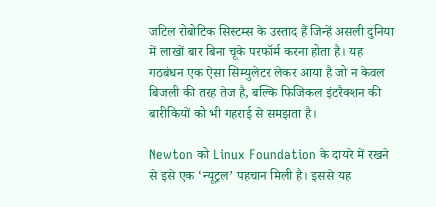जटिल रोबोटिक सिस्टम्स के उस्ताद हैं जिन्हें असली दुनिया में लाखों बार बिना चूके परफॉर्म करना होता है। यह गठबंधन एक ऐसा सिम्युलेटर लेकर आया है जो न केवल बिजली की तरह तेज है, बल्कि फिजिकल इंटरैक्शन की बारीकियों को भी गहराई से समझता है।

Newton को Linux Foundation के दायरे में रखने से इसे एक ‘न्यूट्रल’ पहचान मिली है। इससे यह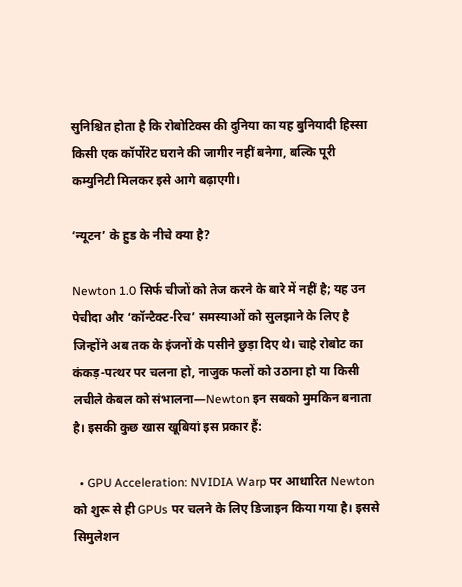सुनिश्चित होता है कि रोबोटिक्स की दुनिया का यह बुनियादी हिस्सा किसी एक कॉर्पोरेट घराने की जागीर नहीं बनेगा, बल्कि पूरी कम्युनिटी मिलकर इसे आगे बढ़ाएगी।

‘न्यूटन’ के हुड के नीचे क्या है?

Newton 1.0 सिर्फ चीजों को तेज करने के बारे में नहीं है; यह उन पेचीदा और ‘कॉन्टैक्ट-रिच’ समस्याओं को सुलझाने के लिए है जिन्होंने अब तक के इंजनों के पसीने छुड़ा दिए थे। चाहे रोबोट का कंकड़-पत्थर पर चलना हो, नाजुक फलों को उठाना हो या किसी लचीले केबल को संभालना—Newton इन सबको मुमकिन बनाता है। इसकी कुछ खास खूबियां इस प्रकार हैं:

  • GPU Acceleration: NVIDIA Warp पर आधारित Newton को शुरू से ही GPUs पर चलने के लिए डिजाइन किया गया है। इससे सिमुलेशन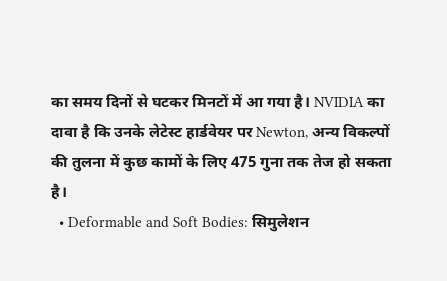का समय दिनों से घटकर मिनटों में आ गया है। NVIDIA का दावा है कि उनके लेटेस्ट हार्डवेयर पर Newton, अन्य विकल्पों की तुलना में कुछ कामों के लिए 475 गुना तक तेज हो सकता है।
  • Deformable and Soft Bodies: सिमुलेशन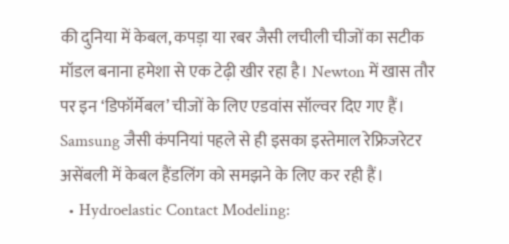की दुनिया में केबल, कपड़ा या रबर जैसी लचीली चीजों का सटीक मॉडल बनाना हमेशा से एक टेढ़ी खीर रहा है। Newton में खास तौर पर इन ‘डिफॉर्मेबल’ चीजों के लिए एडवांस सॉल्वर दिए गए हैं। Samsung जैसी कंपनियां पहले से ही इसका इस्तेमाल रेफ्रिजरेटर असेंबली में केबल हैंडलिंग को समझने के लिए कर रही हैं।
  • Hydroelastic Contact Modeling: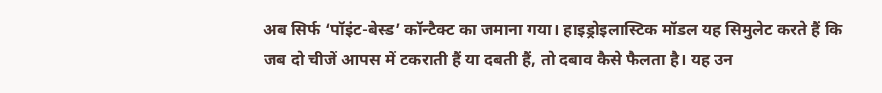अब सिर्फ ‘पॉइंट-बेस्ड’ कॉन्टैक्ट का जमाना गया। हाइड्रोइलास्टिक मॉडल यह सिमुलेट करते हैं कि जब दो चीजें आपस में टकराती हैं या दबती हैं, तो दबाव कैसे फैलता है। यह उन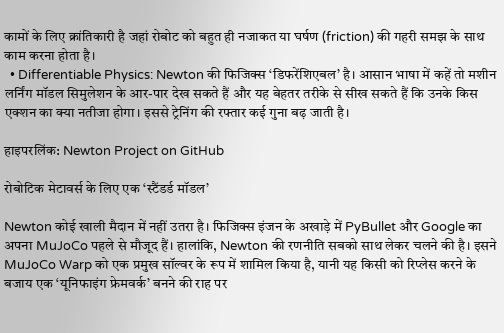कामों के लिए क्रांतिकारी है जहां रोबोट को बहुत ही नजाकत या घर्षण (friction) की गहरी समझ के साथ काम करना होता है।
  • Differentiable Physics: Newton की फिजिक्स ‘डिफरेंशिएबल’ है। आसान भाषा में कहें तो मशीन लर्निंग मॉडल सिमुलेशन के आर-पार देख सकते हैं और यह बेहतर तरीके से सीख सकते हैं कि उनके किस एक्शन का क्या नतीजा होगा। इससे ट्रेनिंग की रफ्तार कई गुना बढ़ जाती है।

हाइपरलिंक: Newton Project on GitHub

रोबोटिक मेटावर्स के लिए एक ‘स्टैंडर्ड मॉडल’

Newton कोई खाली मैदान में नहीं उतरा है। फिजिक्स इंजन के अखाड़े में PyBullet और Google का अपना MuJoCo पहले से मौजूद हैं। हालांकि, Newton की रणनीति सबको साथ लेकर चलने की है। इसने MuJoCo Warp को एक प्रमुख सॉल्वर के रूप में शामिल किया है, यानी यह किसी को रिप्लेस करने के बजाय एक ‘यूनिफाइंग फ्रेमवर्क’ बनने की राह पर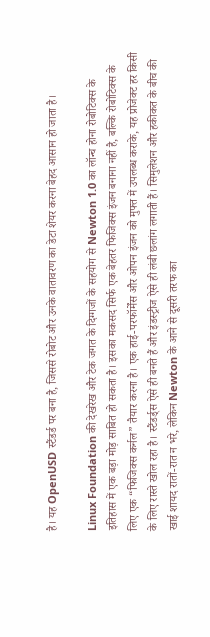है। यह OpenUSD स्टैंडर्ड पर बना है, जिससे रोबोट और उनके वातावरण का डेटा शेयर करना बेहद आसान हो जाता है।

Linux Foundation की देखरेख और टेक जगत के दिग्गजों के सहयोग से Newton 1.0 का लॉन्च होना रोबोटिक्स के इतिहास में एक बड़ा मोड़ साबित हो सकता है। इसका मकसद सिर्फ एक बेहतर फिजिक्स इंजन बनाना नहीं है, बल्कि रोबोटिक्स के लिए एक “फिजिक्स कर्नल” तैयार करना है। एक हाई-परफॉर्मेंस और ओपन इंजन को मुफ्त में उपलब्ध कराके, यह प्रोजेक्ट हर किसी के लिए रास्ते खोल रहा है। स्टैंडर्ड्स ऐसे ही बनते हैं और इंडस्ट्रीज ऐसे ही लंबी छलांग लगाती हैं। सिमुलेशन और हकीकत के बीच की खाई शायद रातों-रात न भरे, लेकिन Newton के आने से दूसरी तरफ का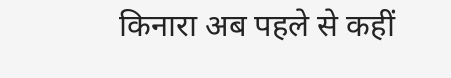किनारा अब पहले से कहीं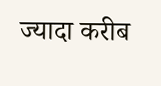ज्यादा करीब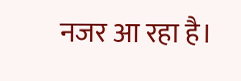नजर आ रहा है।